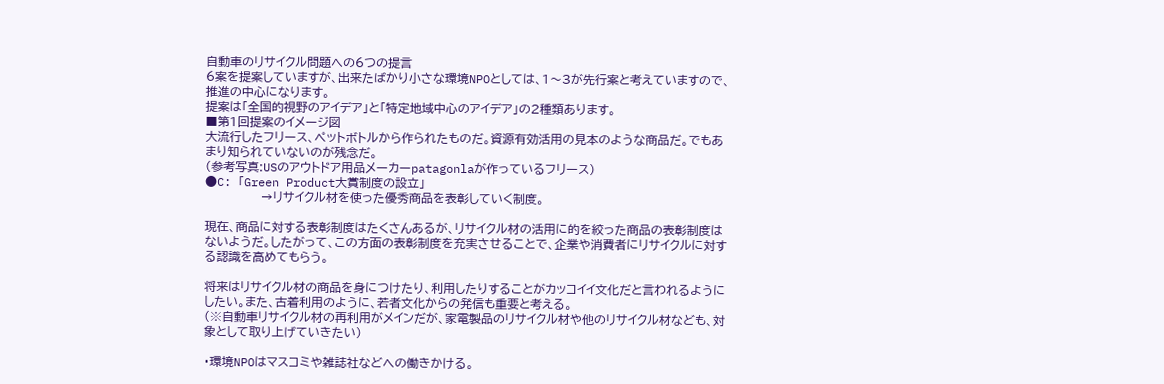自動車のリサイクル問題への6つの提言
6案を提案していますが、出来たばかり小さな環境NPOとしては、1〜3が先行案と考えていますので、推進の中心になります。
提案は「全国的視野のアイデア」と「特定地域中心のアイデア」の2種類あります。
■第1回提案のイメージ図
大流行したフリース、ペットボトルから作られたものだ。資源有効活用の見本のような商品だ。でもあまり知られていないのが残念だ。
(参考写真:USのアウトドア用品メーカーpatagonlaが作っているフリース)
●C: 「Green Product大賞制度の設立」
              →リサイクル材を使った優秀商品を表彰していく制度。

現在、商品に対する表彰制度はたくさんあるが、リサイクル材の活用に的を絞った商品の表彰制度はないようだ。したがって、この方面の表彰制度を充実させることで、企業や消費者にリサイクルに対する認識を高めてもらう。

将来はリサイクル材の商品を身につけたり、利用したりすることがカッコイイ文化だと言われるようにしたい。また、古着利用のように、若者文化からの発信も重要と考える。
(※自動車リサイクル材の再利用がメインだが、家電製品のリサイクル材や他のリサイクル材なども、対象として取り上げていきたい)

・環境NPOはマスコミや雑誌社などへの働きかける。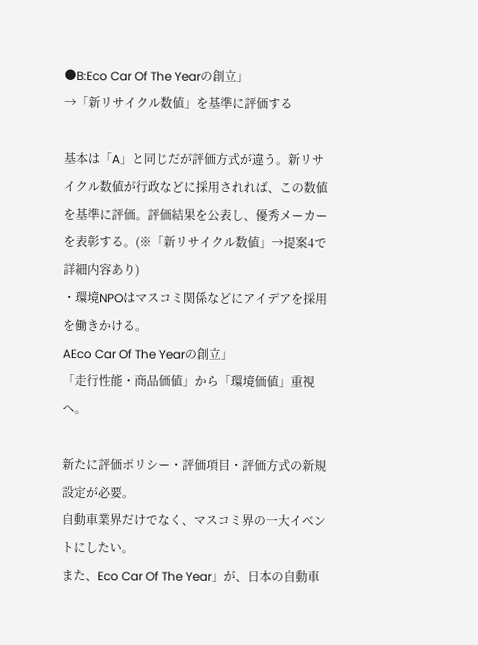●B:Eco Car Of The Yearの創立」
→「新リサイクル数値」を基準に評価する

基本は「A」と同じだが評価方式が違う。新リサイクル数値が行政などに採用されれば、この数値を基準に評価。評価結果を公表し、優秀メーカーを表彰する。(※「新リサイクル数値」→提案4で詳細内容あり)
・環境NPOはマスコミ関係などにアイデアを採用を働きかける。
AEco Car Of The Yearの創立」
「走行性能・商品価値」から「環境価値」重視へ。

新たに評価ポリシー・評価項目・評価方式の新規設定が必要。
自動車業界だけでなく、マスコミ界の一大イベントにしたい。
また、Eco Car Of The Year」が、日本の自動車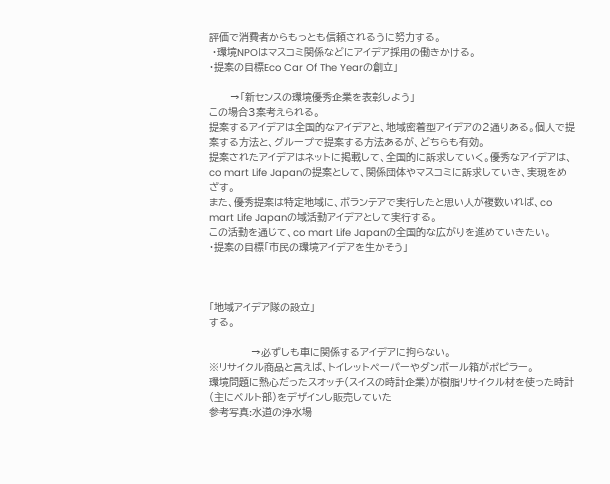評価で消費者からもっとも信頼されるうに努力する。
 ・環境NPOはマスコミ関係などにアイデア採用の働きかける。
・提案の目標Eco Car Of The Yearの創立」

       →「新センスの環境優秀企業を表彰しよう」
この場合3案考えられる。
提案するアイデアは全国的なアイデアと、地域密着型アイデアの2通りある。個人で提案する方法と、グループで提案する方法あるが、どちらも有効。
提案されたアイデアはネットに掲載して、全国的に訴求していく。優秀なアイデアは、
co mart Life Japanの提案として、関係団体やマスコミに訴求していき、実現をめざす。
また、優秀提案は特定地域に、ボランテアで実行したと思い人が複数いれば、co mart Life Japanの域活動アイデアとして実行する。
この活動を通じて、co mart Life Japanの全国的な広がりを進めていきたい。
・提案の目標「市民の環境アイデアを生かそう」



「地域アイデア隊の設立」
する。

              →必ずしも車に関係するアイデアに拘らない。
※リサイクル商品と言えば、トイレットペーパーやダンボール箱がポピラー。
環境問題に熱心だったスオッチ(スイスの時計企業)が樹脂リサイクル材を使った時計(主にベルト部)をデザインし販売していた
参考写真:水道の浄水場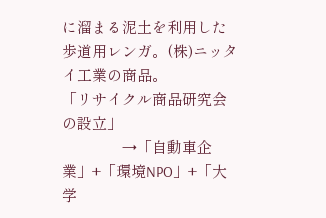に溜まる泥土を利用した歩道用レンガ。(株)ニッタイ工業の商品。
「リサイクル商品研究会の設立」
               →「自動車企業」+「環境NPO」+「大学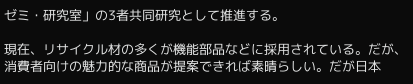ゼミ・研究室」の3者共同研究として推進する。

現在、リサイクル材の多くが機能部品などに採用されている。だが、消費者向けの魅力的な商品が提案できれば素晴らしい。だが日本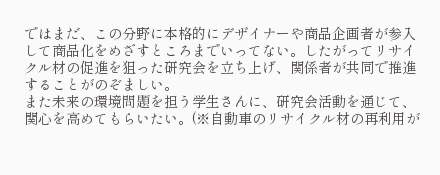ではまだ、この分野に本格的にデザイナーや商品企画者が参入して商品化をめざすところまでいってない。したがってリサイクル材の促進を狙った研究会を立ち上げ、関係者が共同で推進することがのぞましい。
また未来の環境問題を担う学生さんに、研究会活動を通じて、関心を高めてもらいたい。(※自動車のリサイクル材の再利用が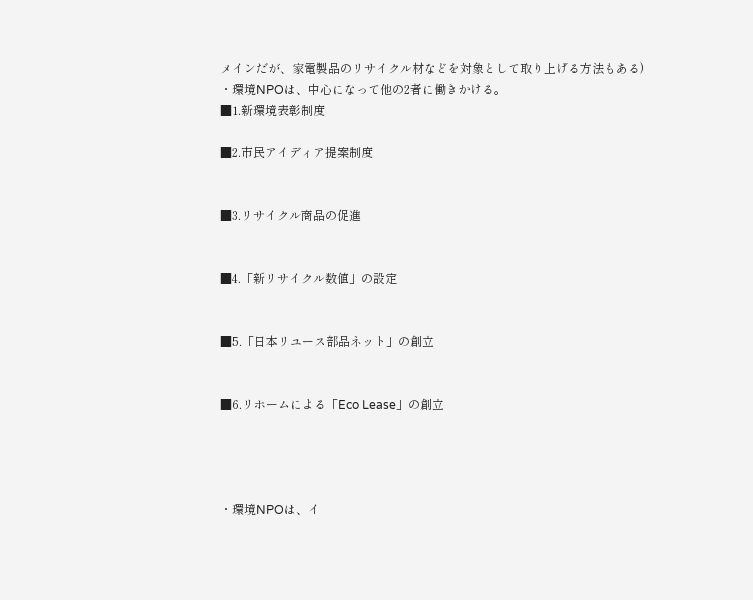メインだが、家電製品のリサイクル材などを対象として取り上げる方法もある)
・環境NPOは、中心になって他の2者に働きかける。
■1.新環境表彰制度

■2.市民アイディア提案制度


■3.リサイクル商品の促進


■4.「新リサイクル数値」の設定


■5.「日本リユース部品ネット」の創立


■6.リホームによる「Eco Lease」の創立




・環境NPOは、イ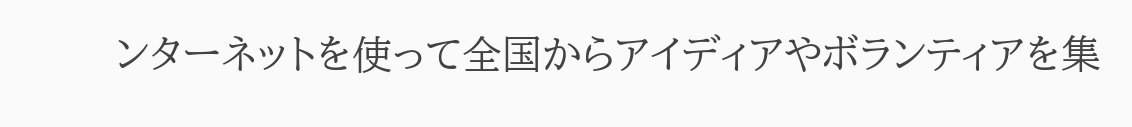ンターネットを使って全国からアイディアやボランティアを集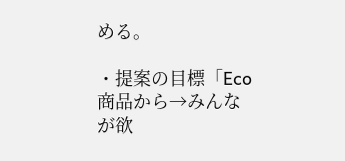める。

・提案の目標「Eco商品から→みんなが欲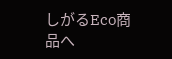しがるEco商品へ